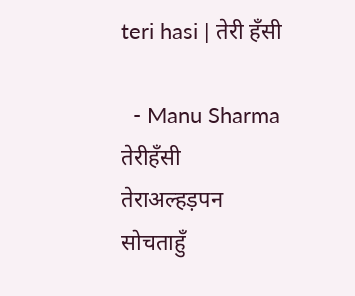teri hasi | तेरी हँसी

  - Manu Sharma
तेरीहँसी
तेराअल्हड़पन
सोचताहुँ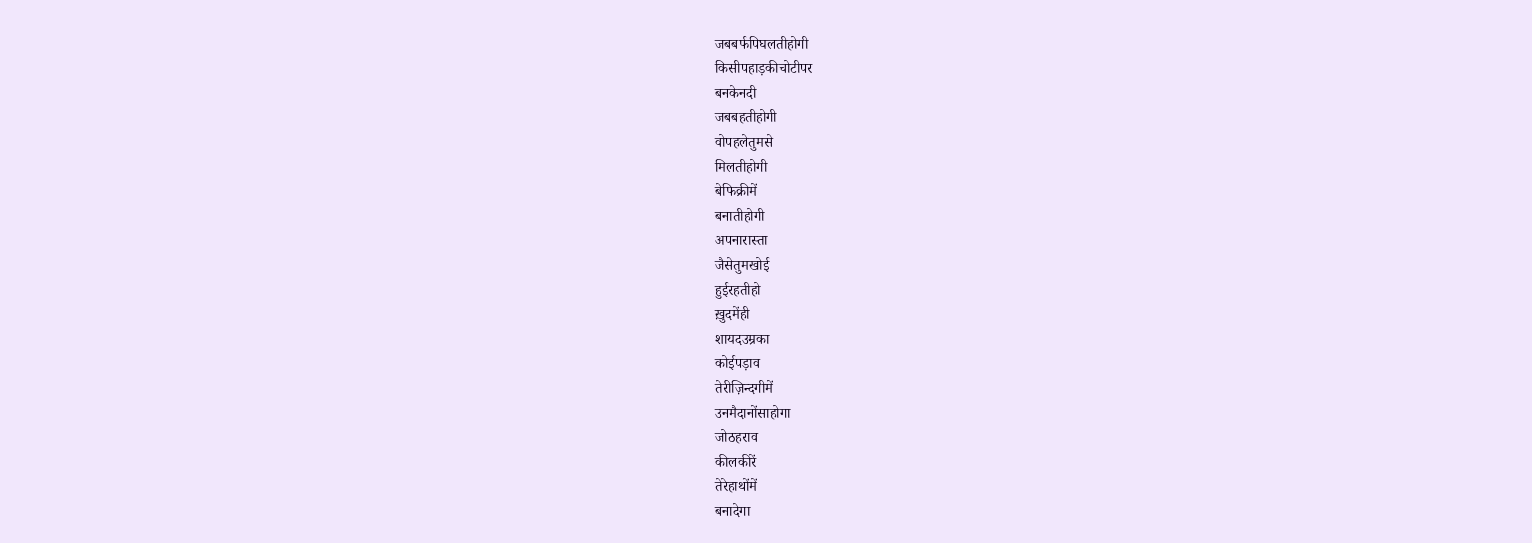जबबर्फपिघलतीहोगी
किसीपहाड़कीचोटीपर
बनकेनदी
जबबहतीहोगी
वोपहलेतुमसे
मिलतीहोगी
बेफिक्रीमें
बनातीहोगी
अपनारास्ता
जैसेतुमखोई
हुईरहतीहो
ख़ुदमेंही
शायदउम्रका
कोईपड़ाव
तेरीज़िन्दगीमें
उनमैदानोंसाहोगा
जोठहराव
कीलकीरें
तेरेहाथोंमें
बनादेगा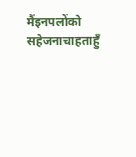मैंइनपलोंको
सहेजनाचाहताहुँ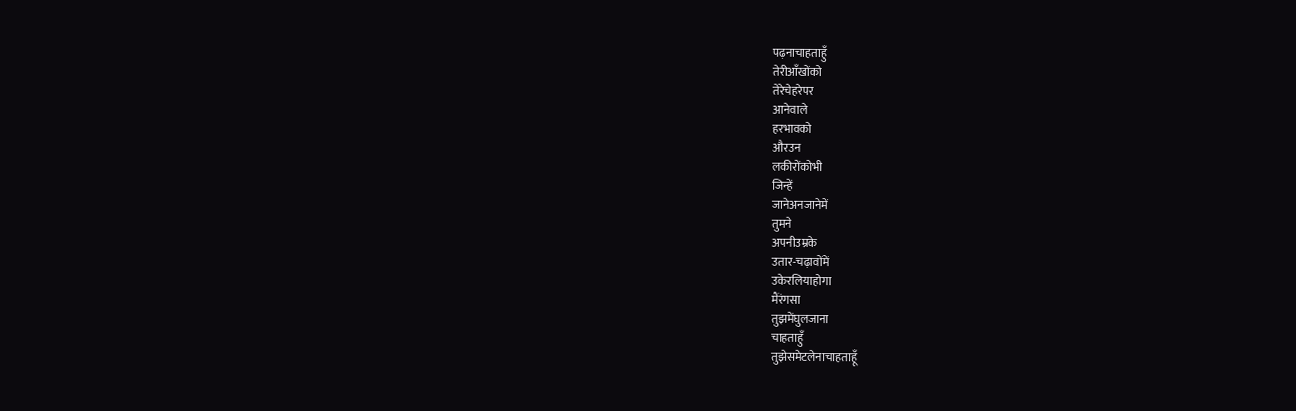पढ़नाचाहताहुँ
तेरीआँखोंको
तेरेचेहरेपर
आनेवाले
हरभावको
औरउन
लकीरोंकोभी
जिन्हें
जानेअनजानेमें
तुमने
अपनीउम्रके
उतार-चढ़ावोंमें
उकेरलियाहोगा
मैंरंगसा
तुझमेंघुलजाना
चाहताहुँ
तुझेसमेटलेनाचाहताहूँ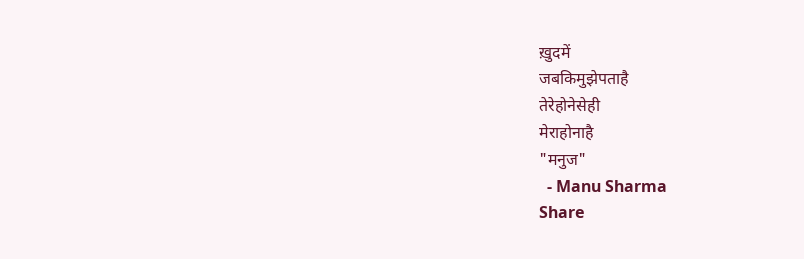ख़ुदमें
जबकिमुझेपताहै
तेरेहोनेसेही
मेराहोनाहै
"मनुज"
  - Manu Sharma
Share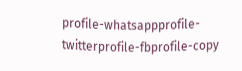profile-whatsappprofile-twitterprofile-fbprofile-copy